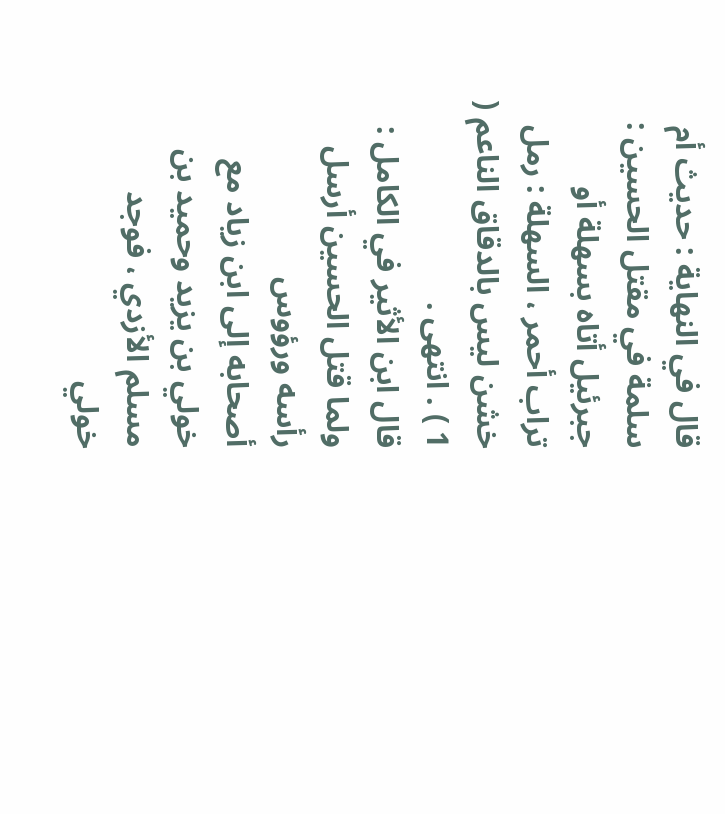قال في النهاية : حديث أم سلمة في مقتل الحسين : جبرئيل أتاه بسهلة أو
تراب أحمر ، السهلة : رمل خشن ليس بالدقاق الناعم ( 1 ) . انتهى .
قال ابن الأثير في الكامل : ولما قتل الحسين أرسل رأسه ورؤوس
أصحابه إلى ابن زياد مع خولي بن يزيد وحميد بن مسلم الأزدي ، فوجد
خولي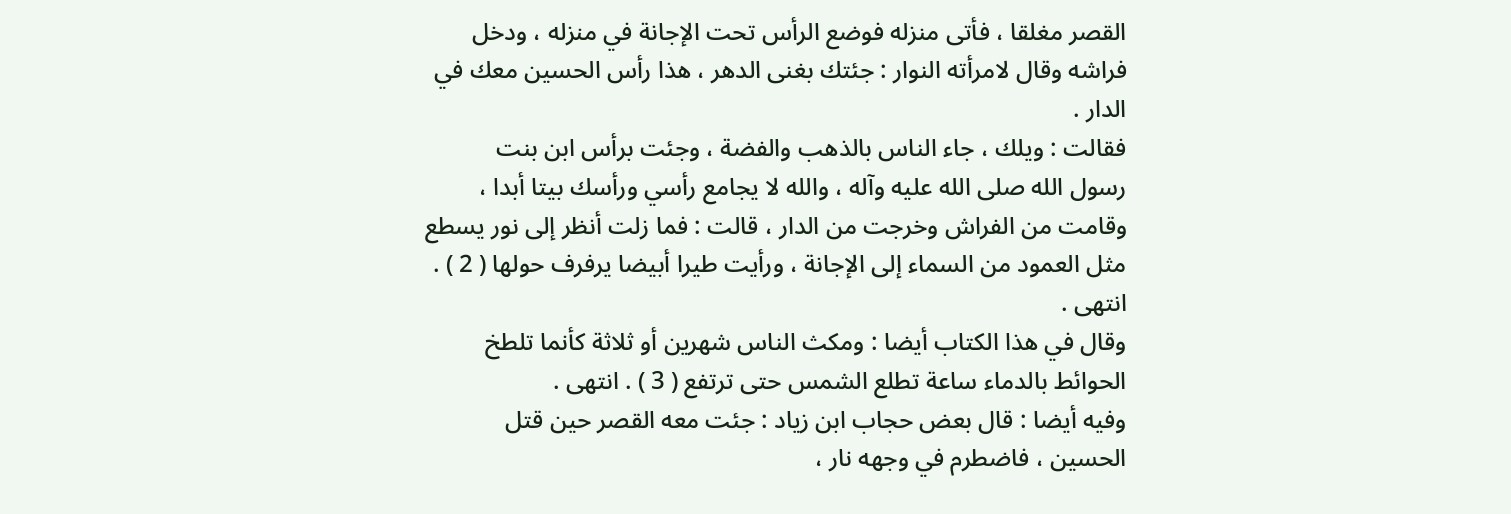القصر مغلقا ، فأتى منزله فوضع الرأس تحت الإجانة في منزله ، ودخل
فراشه وقال لامرأته النوار : جئتك بغنى الدهر ، هذا رأس الحسين معك في
الدار .
فقالت : ويلك ، جاء الناس بالذهب والفضة ، وجئت برأس ابن بنت
رسول الله صلى الله عليه وآله ، والله لا يجامع رأسي ورأسك بيتا أبدا ،
وقامت من الفراش وخرجت من الدار ، قالت : فما زلت أنظر إلى نور يسطع
مثل العمود من السماء إلى الإجانة ، ورأيت طيرا أبيضا يرفرف حولها ( 2 ) .
انتهى .
وقال في هذا الكتاب أيضا : ومكث الناس شهرين أو ثلاثة كأنما تلطخ
الحوائط بالدماء ساعة تطلع الشمس حتى ترتفع ( 3 ) . انتهى .
وفيه أيضا : قال بعض حجاب ابن زياد : جئت معه القصر حين قتل
الحسين ، فاضطرم في وجهه نار ،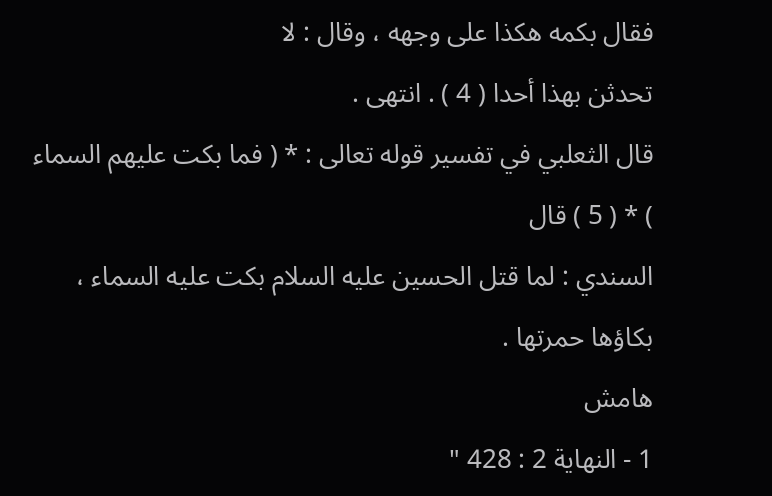فقال بكمه هكذا على وجهه ، وقال : لا
تحدثن بهذا أحدا ( 4 ) . انتهى .
قال الثعلبي في تفسير قوله تعالى : * ( فما بكت عليهم السماء ) * ( 5 ) قال
السندي : لما قتل الحسين عليه السلام بكت عليه السماء ، بكاؤها حمرتها .
هامش
1 - النهاية 2 : 428 "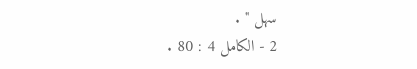سهل " .
2 - الكامل 4 : 80 .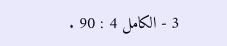3 - الكامل 4 : 90 .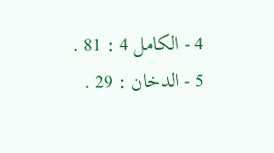4 - الكامل 4 : 81 .
5 - الدخان : 29 .